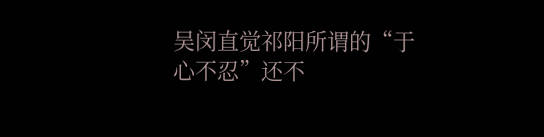吴闵直觉祁阳所谓的“于心不忍”还不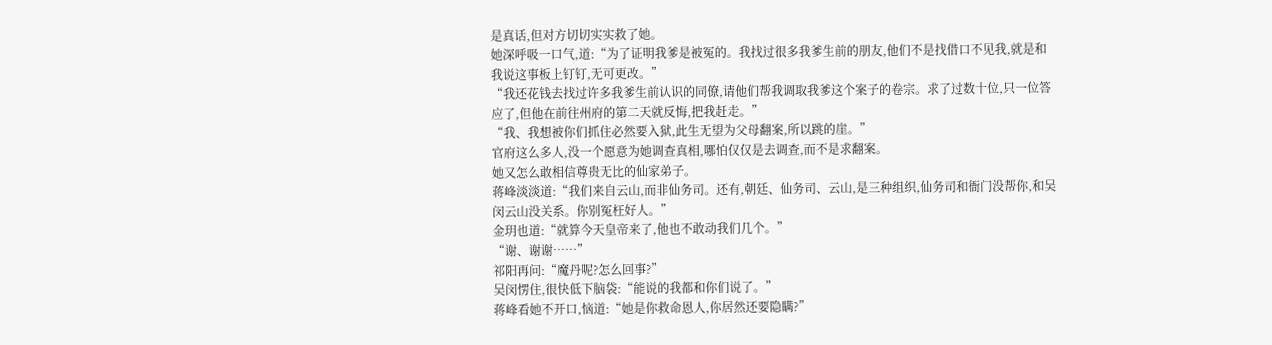是真话,但对方切切实实救了她。
她深呼吸一口气,道:“为了证明我爹是被冤的。我找过很多我爹生前的朋友,他们不是找借口不见我,就是和我说这事板上钉钉,无可更改。”
“我还花钱去找过许多我爹生前认识的同僚,请他们帮我调取我爹这个案子的卷宗。求了过数十位,只一位答应了,但他在前往州府的第二天就反悔,把我赶走。”
“我、我想被你们抓住必然要入狱,此生无望为父母翻案,所以跳的崖。”
官府这么多人,没一个愿意为她调查真相,哪怕仅仅是去调查,而不是求翻案。
她又怎么敢相信尊贵无比的仙家弟子。
蒋峰淡淡道:“我们来自云山,而非仙务司。还有,朝廷、仙务司、云山,是三种组织,仙务司和衙门没帮你,和吴闵云山没关系。你别冤枉好人。”
金玥也道:“就算今天皇帝来了,他也不敢动我们几个。”
“谢、谢谢……”
祁阳再问:“魔丹呢?怎么回事?”
吴闵愣住,很快低下脑袋:“能说的我都和你们说了。”
蒋峰看她不开口,恼道:“她是你救命恩人,你居然还要隐瞒?”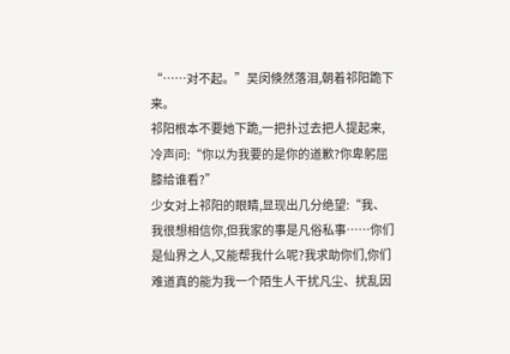“……对不起。”吴闵倏然落泪,朝着祁阳跪下来。
祁阳根本不要她下跪,一把扑过去把人提起来,冷声问:“你以为我要的是你的道歉?你卑躬屈膝给谁看?”
少女对上祁阳的眼睛,显现出几分绝望:“我、我很想相信你,但我家的事是凡俗私事……你们是仙界之人,又能帮我什么呢?我求助你们,你们难道真的能为我一个陌生人干扰凡尘、扰乱因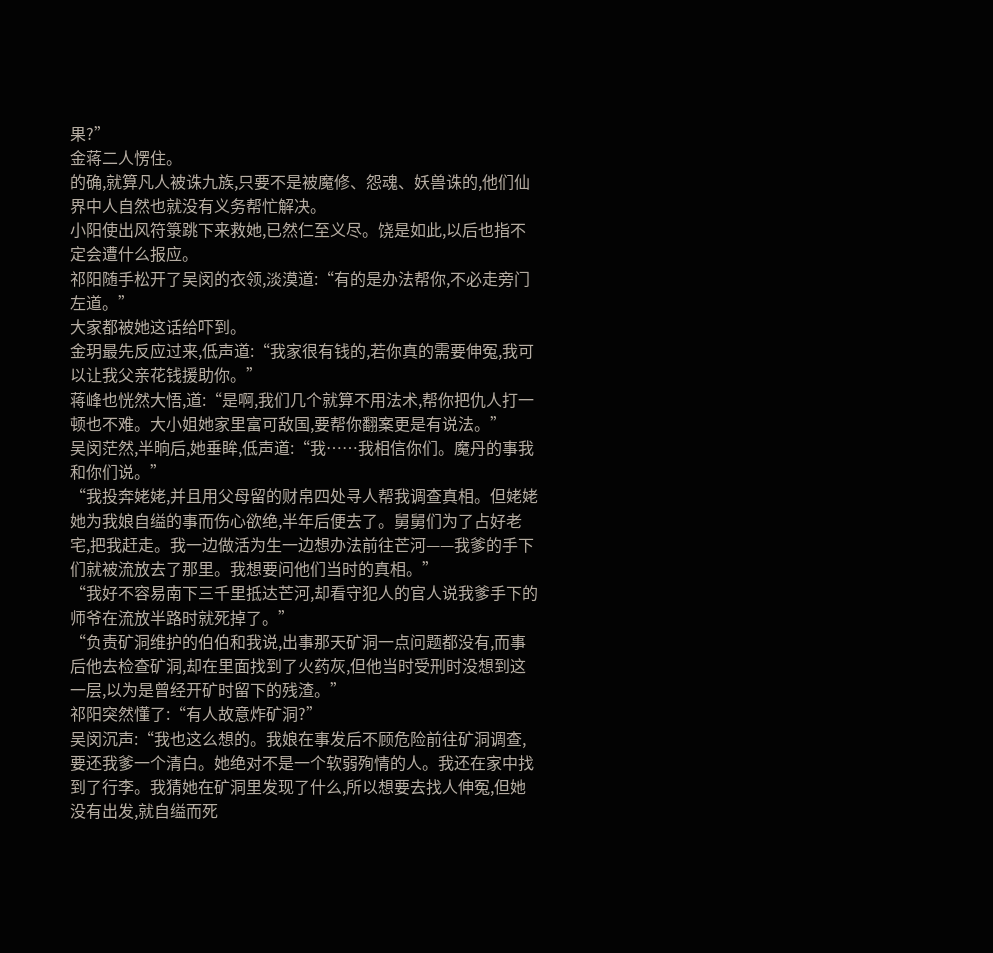果?”
金蒋二人愣住。
的确,就算凡人被诛九族,只要不是被魔修、怨魂、妖兽诛的,他们仙界中人自然也就没有义务帮忙解决。
小阳使出风符箓跳下来救她,已然仁至义尽。饶是如此,以后也指不定会遭什么报应。
祁阳随手松开了吴闵的衣领,淡漠道:“有的是办法帮你,不必走旁门左道。”
大家都被她这话给吓到。
金玥最先反应过来,低声道:“我家很有钱的,若你真的需要伸冤,我可以让我父亲花钱援助你。”
蒋峰也恍然大悟,道:“是啊,我们几个就算不用法术,帮你把仇人打一顿也不难。大小姐她家里富可敌国,要帮你翻案更是有说法。”
吴闵茫然,半晌后,她垂眸,低声道:“我……我相信你们。魔丹的事我和你们说。”
“我投奔姥姥,并且用父母留的财帛四处寻人帮我调查真相。但姥姥她为我娘自缢的事而伤心欲绝,半年后便去了。舅舅们为了占好老宅,把我赶走。我一边做活为生一边想办法前往芒河——我爹的手下们就被流放去了那里。我想要问他们当时的真相。”
“我好不容易南下三千里抵达芒河,却看守犯人的官人说我爹手下的师爷在流放半路时就死掉了。”
“负责矿洞维护的伯伯和我说,出事那天矿洞一点问题都没有,而事后他去检查矿洞,却在里面找到了火药灰,但他当时受刑时没想到这一层,以为是曾经开矿时留下的残渣。”
祁阳突然懂了:“有人故意炸矿洞?”
吴闵沉声:“我也这么想的。我娘在事发后不顾危险前往矿洞调查,要还我爹一个清白。她绝对不是一个软弱殉情的人。我还在家中找到了行李。我猜她在矿洞里发现了什么,所以想要去找人伸冤,但她没有出发,就自缢而死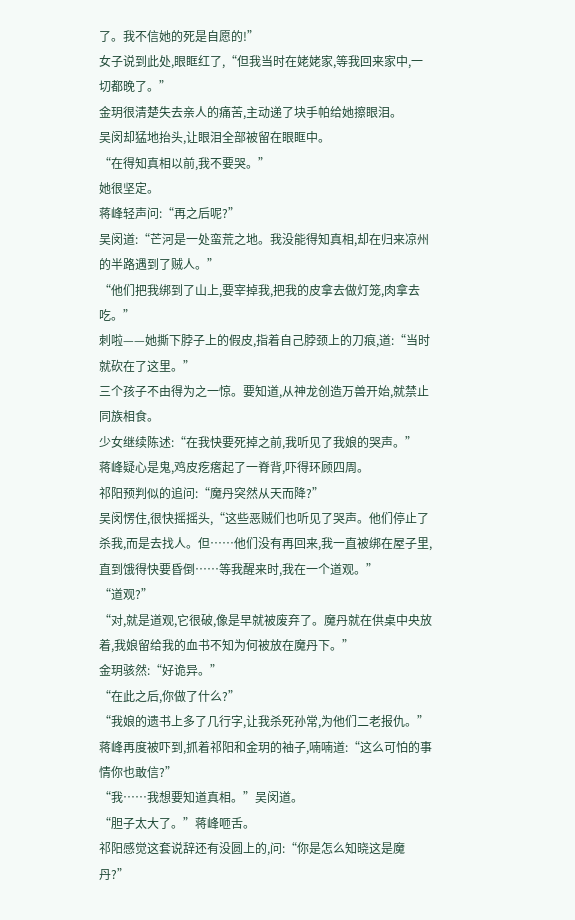了。我不信她的死是自愿的!”
女子说到此处,眼眶红了,“但我当时在姥姥家,等我回来家中,一切都晚了。”
金玥很清楚失去亲人的痛苦,主动递了块手帕给她擦眼泪。
吴闵却猛地抬头,让眼泪全部被留在眼眶中。
“在得知真相以前,我不要哭。”
她很坚定。
蒋峰轻声问:“再之后呢?”
吴闵道:“芒河是一处蛮荒之地。我没能得知真相,却在归来凉州的半路遇到了贼人。”
“他们把我绑到了山上,要宰掉我,把我的皮拿去做灯笼,肉拿去吃。”
刺啦——她撕下脖子上的假皮,指着自己脖颈上的刀痕,道:“当时就砍在了这里。”
三个孩子不由得为之一惊。要知道,从神龙创造万兽开始,就禁止同族相食。
少女继续陈述:“在我快要死掉之前,我听见了我娘的哭声。”
蒋峰疑心是鬼,鸡皮疙瘩起了一脊背,吓得环顾四周。
祁阳预判似的追问:“魔丹突然从天而降?”
吴闵愣住,很快摇摇头,“这些恶贼们也听见了哭声。他们停止了杀我,而是去找人。但……他们没有再回来,我一直被绑在屋子里,直到饿得快要昏倒……等我醒来时,我在一个道观。”
“道观?”
“对,就是道观,它很破,像是早就被废弃了。魔丹就在供桌中央放着,我娘留给我的血书不知为何被放在魔丹下。”
金玥骇然:“好诡异。”
“在此之后,你做了什么?”
“我娘的遗书上多了几行字,让我杀死孙常,为他们二老报仇。”
蒋峰再度被吓到,抓着祁阳和金玥的袖子,喃喃道:“这么可怕的事情你也敢信?”
“我……我想要知道真相。”吴闵道。
“胆子太大了。”蒋峰咂舌。
祁阳感觉这套说辞还有没圆上的,问:“你是怎么知晓这是魔丹?”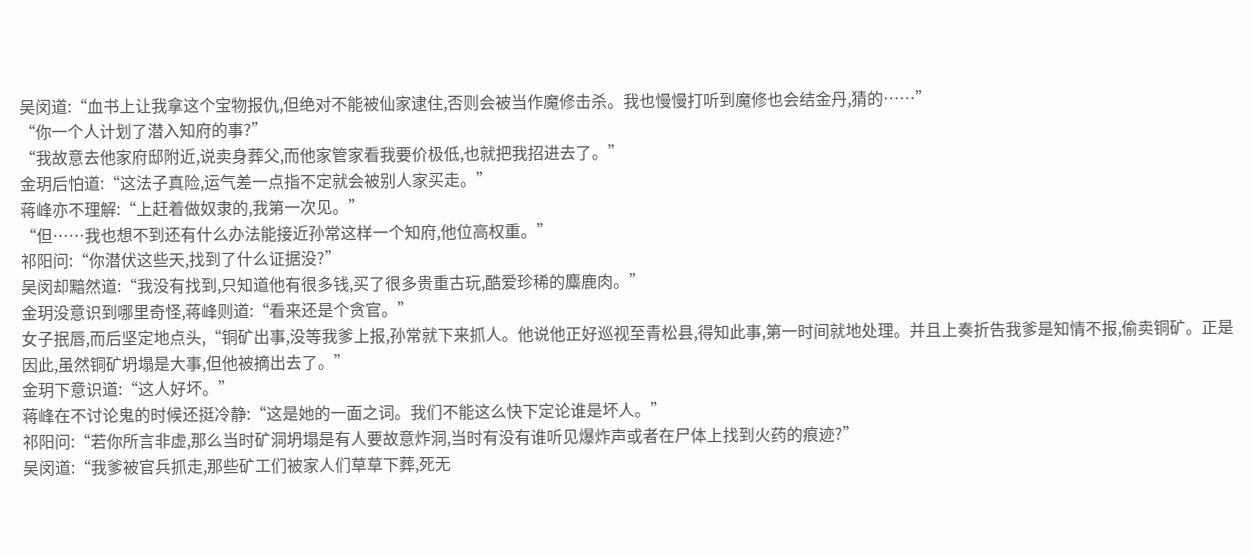吴闵道:“血书上让我拿这个宝物报仇,但绝对不能被仙家逮住,否则会被当作魔修击杀。我也慢慢打听到魔修也会结金丹,猜的……”
“你一个人计划了潜入知府的事?”
“我故意去他家府邸附近,说卖身葬父,而他家管家看我要价极低,也就把我招进去了。”
金玥后怕道:“这法子真险,运气差一点指不定就会被别人家买走。”
蒋峰亦不理解:“上赶着做奴隶的,我第一次见。”
“但……我也想不到还有什么办法能接近孙常这样一个知府,他位高权重。”
祁阳问:“你潜伏这些天,找到了什么证据没?”
吴闵却黯然道:“我没有找到,只知道他有很多钱,买了很多贵重古玩,酷爱珍稀的麋鹿肉。”
金玥没意识到哪里奇怪,蒋峰则道:“看来还是个贪官。”
女子抿唇,而后坚定地点头,“铜矿出事,没等我爹上报,孙常就下来抓人。他说他正好巡视至青松县,得知此事,第一时间就地处理。并且上奏折告我爹是知情不报,偷卖铜矿。正是因此,虽然铜矿坍塌是大事,但他被摘出去了。”
金玥下意识道:“这人好坏。”
蒋峰在不讨论鬼的时候还挺冷静:“这是她的一面之词。我们不能这么快下定论谁是坏人。”
祁阳问:“若你所言非虚,那么当时矿洞坍塌是有人要故意炸洞,当时有没有谁听见爆炸声或者在尸体上找到火药的痕迹?”
吴闵道:“我爹被官兵抓走,那些矿工们被家人们草草下葬,死无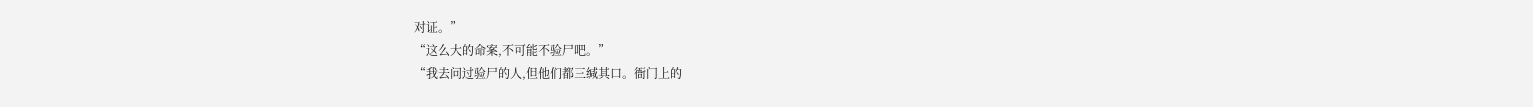对证。”
“这么大的命案,不可能不验尸吧。”
“我去问过验尸的人,但他们都三缄其口。衙门上的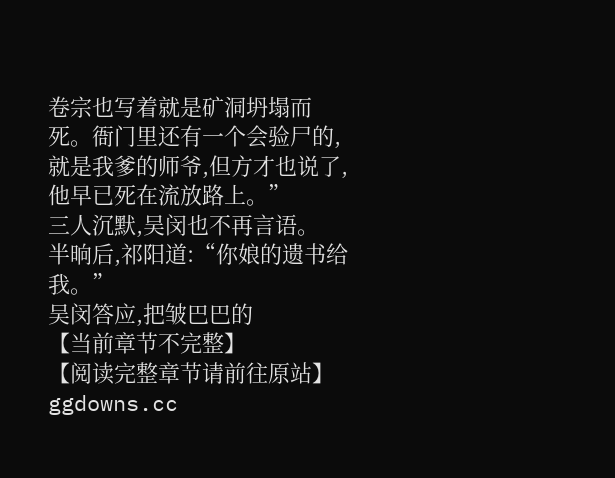卷宗也写着就是矿洞坍塌而死。衙门里还有一个会验尸的,就是我爹的师爷,但方才也说了,他早已死在流放路上。”
三人沉默,吴闵也不再言语。
半晌后,祁阳道:“你娘的遗书给我。”
吴闵答应,把皱巴巴的
【当前章节不完整】
【阅读完整章节请前往原站】
ggdowns.cc